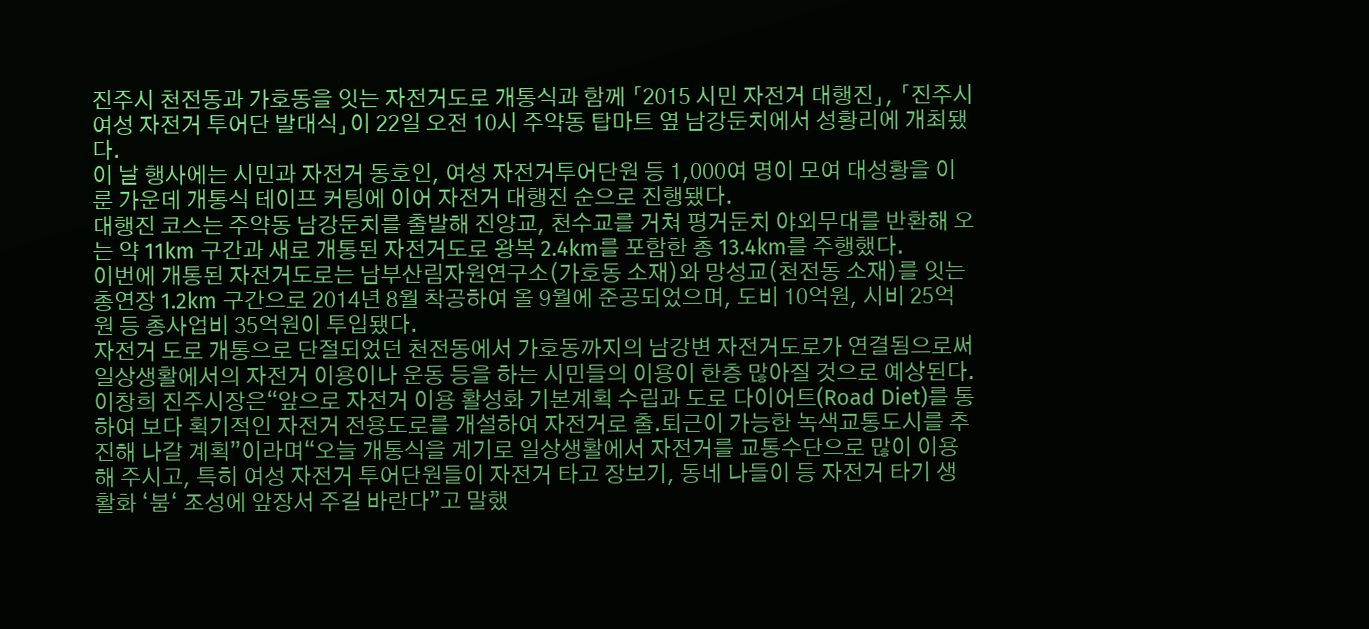진주시 천전동과 가호동을 잇는 자전거도로 개통식과 함께 「2015 시민 자전거 대행진」, 「진주시 여성 자전거 투어단 발대식」이 22일 오전 10시 주약동 탑마트 옆 남강둔치에서 성황리에 개최됐다.
이 날 행사에는 시민과 자전거 동호인, 여성 자전거투어단원 등 1,000여 명이 모여 대성황을 이룬 가운데 개통식 테이프 커팅에 이어 자전거 대행진 순으로 진행됐다.
대행진 코스는 주약동 남강둔치를 출발해 진양교, 천수교를 거쳐 평거둔치 야외무대를 반환해 오는 약 11km 구간과 새로 개통된 자전거도로 왕복 2.4km를 포함한 총 13.4km를 주행했다.
이번에 개통된 자전거도로는 남부산림자원연구소(가호동 소재)와 망성교(천전동 소재)를 잇는 총연장 1.2km 구간으로 2014년 8월 착공하여 올 9월에 준공되었으며, 도비 10억원, 시비 25억원 등 총사업비 35억원이 투입됐다.
자전거 도로 개통으로 단절되었던 천전동에서 가호동까지의 남강변 자전거도로가 연결됨으로써 일상생활에서의 자전거 이용이나 운동 등을 하는 시민들의 이용이 한층 많아질 것으로 예상된다.
이창희 진주시장은“앞으로 자전거 이용 활성화 기본계획 수립과 도로 다이어트(Road Diet)를 통하여 보다 획기적인 자전거 전용도로를 개설하여 자전거로 출․퇴근이 가능한 녹색교통도시를 추진해 나갈 계획”이라며“오늘 개통식을 계기로 일상생활에서 자전거를 교통수단으로 많이 이용해 주시고, 특히 여성 자전거 투어단원들이 자전거 타고 장보기, 동네 나들이 등 자전거 타기 생활화 ‘붐‘ 조성에 앞장서 주길 바란다”고 말했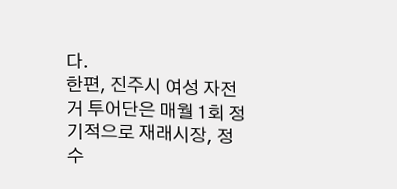다.
한편, 진주시 여성 자전거 투어단은 매월 1회 정기적으로 재래시장, 정수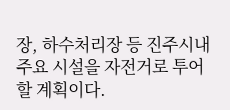장, 하수처리장 등 진주시내 주요 시설을 자전거로 투어 할 계획이다.